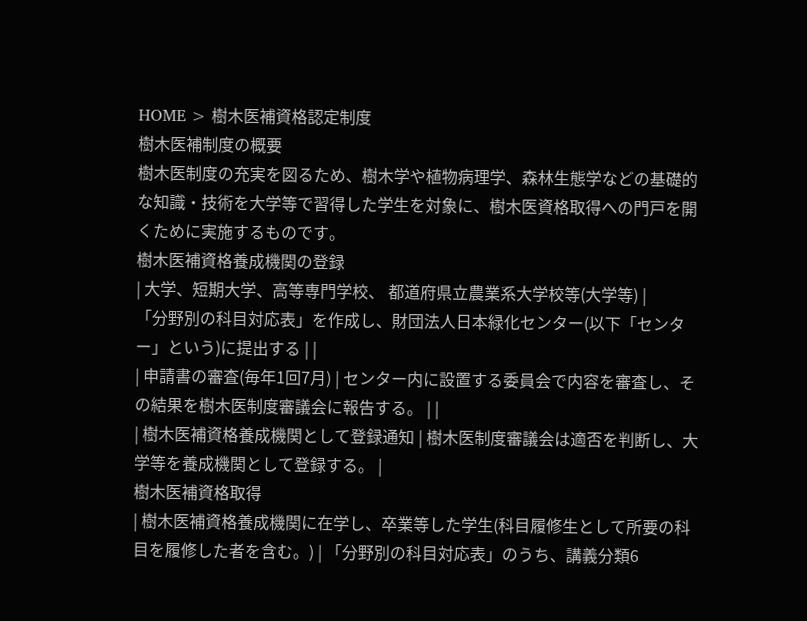HOME > 樹木医補資格認定制度
樹木医補制度の概要
樹木医制度の充実を図るため、樹木学や植物病理学、森林生態学などの基礎的な知識・技術を大学等で習得した学生を対象に、樹木医資格取得への門戸を開くために実施するものです。
樹木医補資格養成機関の登録
| 大学、短期大学、高等専門学校、 都道府県立農業系大学校等(大学等) |
「分野別の科目対応表」を作成し、財団法人日本緑化センター(以下「センター」という)に提出する | |
| 申請書の審査(毎年1回7月) | センター内に設置する委員会で内容を審査し、その結果を樹木医制度審議会に報告する。 | |
| 樹木医補資格養成機関として登録通知 | 樹木医制度審議会は適否を判断し、大学等を養成機関として登録する。 |
樹木医補資格取得
| 樹木医補資格養成機関に在学し、卒業等した学生(科目履修生として所要の科目を履修した者を含む。) | 「分野別の科目対応表」のうち、講義分類6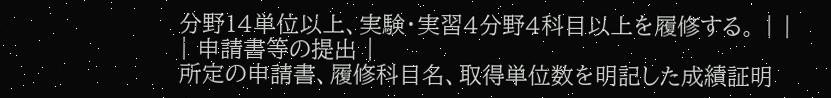分野14単位以上、実験・実習4分野4科目以上を履修する。 | |
| 申請書等の提出 |
所定の申請書、履修科目名、取得単位数を明記した成績証明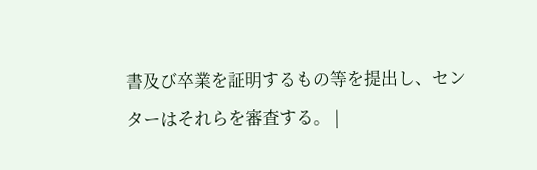書及び卒業を証明するもの等を提出し、センターはそれらを審査する。 |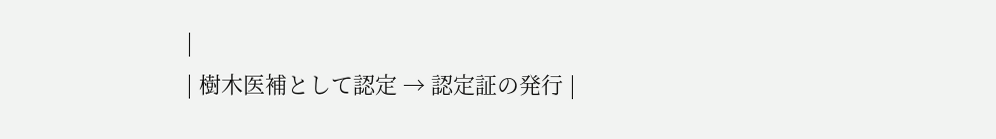|
| 樹木医補として認定 → 認定証の発行 |